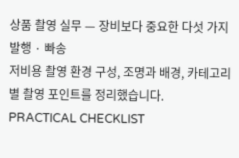상품 촬영 실무 — 장비보다 중요한 다섯 가지
발행 · 빠송
저비용 촬영 환경 구성, 조명과 배경, 카테고리별 촬영 포인트를 정리했습니다.
PRACTICAL CHECKLIST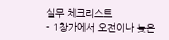실무 체크리스트
- 1창가에서 오전이나 늦은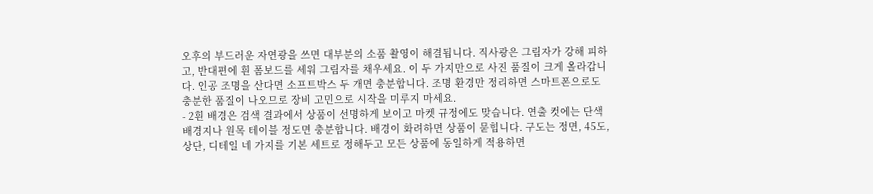오후의 부드러운 자연광을 쓰면 대부분의 소품 촬영이 해결됩니다. 직사광은 그림자가 강해 피하고, 반대편에 흰 폼보드를 세워 그림자를 채우세요. 이 두 가지만으로 사진 품질이 크게 올라갑니다. 인공 조명을 산다면 소프트박스 두 개면 충분합니다. 조명 환경만 정리하면 스마트폰으로도 충분한 품질이 나오므로 장비 고민으로 시작을 미루지 마세요.
- 2흰 배경은 검색 결과에서 상품이 선명하게 보이고 마켓 규정에도 맞습니다. 연출 컷에는 단색 배경지나 원목 테이블 정도면 충분합니다. 배경이 화려하면 상품이 묻힙니다. 구도는 정면, 45도, 상단, 디테일 네 가지를 기본 세트로 정해두고 모든 상품에 동일하게 적용하면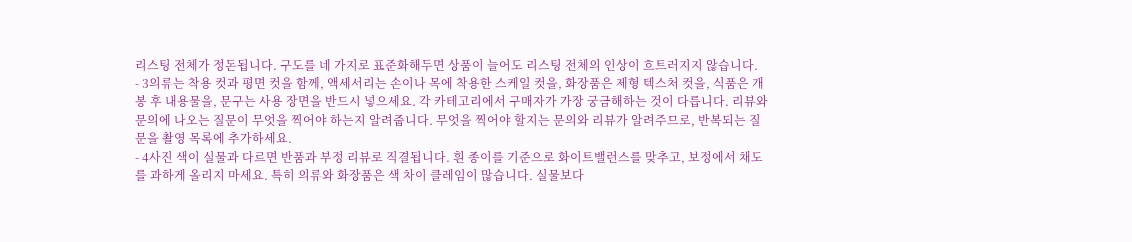리스팅 전체가 정돈됩니다. 구도를 네 가지로 표준화해두면 상품이 늘어도 리스팅 전체의 인상이 흐트러지지 않습니다.
- 3의류는 착용 컷과 평면 컷을 함께, 액세서리는 손이나 목에 착용한 스케일 컷을, 화장품은 제형 텍스처 컷을, 식품은 개봉 후 내용물을, 문구는 사용 장면을 반드시 넣으세요. 각 카테고리에서 구매자가 가장 궁금해하는 것이 다릅니다. 리뷰와 문의에 나오는 질문이 무엇을 찍어야 하는지 알려줍니다. 무엇을 찍어야 할지는 문의와 리뷰가 알려주므로, 반복되는 질문을 촬영 목록에 추가하세요.
- 4사진 색이 실물과 다르면 반품과 부정 리뷰로 직결됩니다. 흰 종이를 기준으로 화이트밸런스를 맞추고, 보정에서 채도를 과하게 올리지 마세요. 특히 의류와 화장품은 색 차이 클레임이 많습니다. 실물보다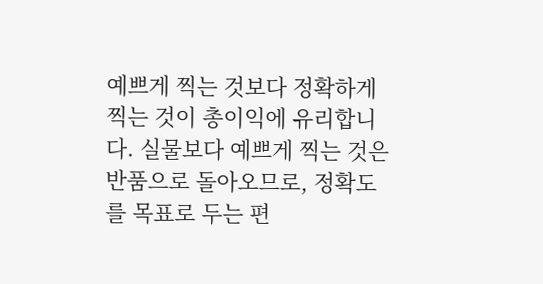예쁘게 찍는 것보다 정확하게 찍는 것이 총이익에 유리합니다. 실물보다 예쁘게 찍는 것은 반품으로 돌아오므로, 정확도를 목표로 두는 편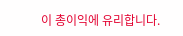이 총이익에 유리합니다.